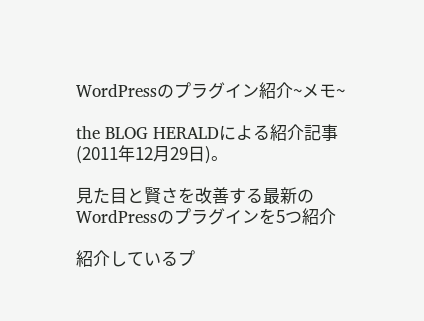WordPressのプラグイン紹介~メモ~

the BLOG HERALDによる紹介記事(2011年12月29日)。

見た目と賢さを改善する最新のWordPressのプラグインを5つ紹介

紹介しているプ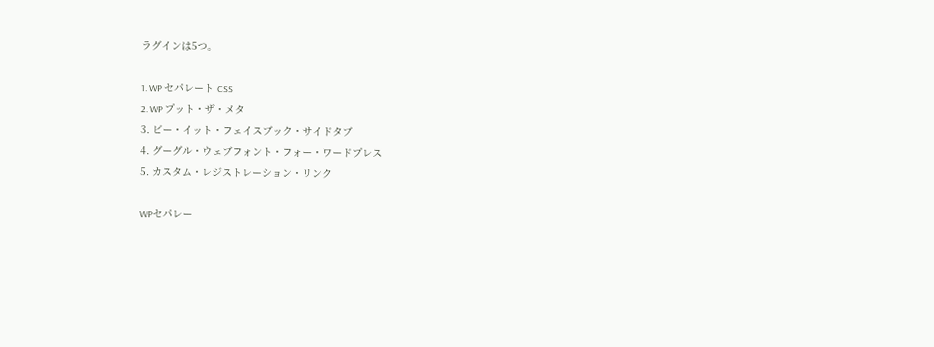ラグインは5つ。

1. WP セパレート CSS
2. WP プット・ザ・メタ
3. ビー・イット・フェイスブック・サイドタブ
4. グーグル・ウェブフォント・フォー・ワードプレス
5. カスタム・レジストレーション・リンク

WPセパレー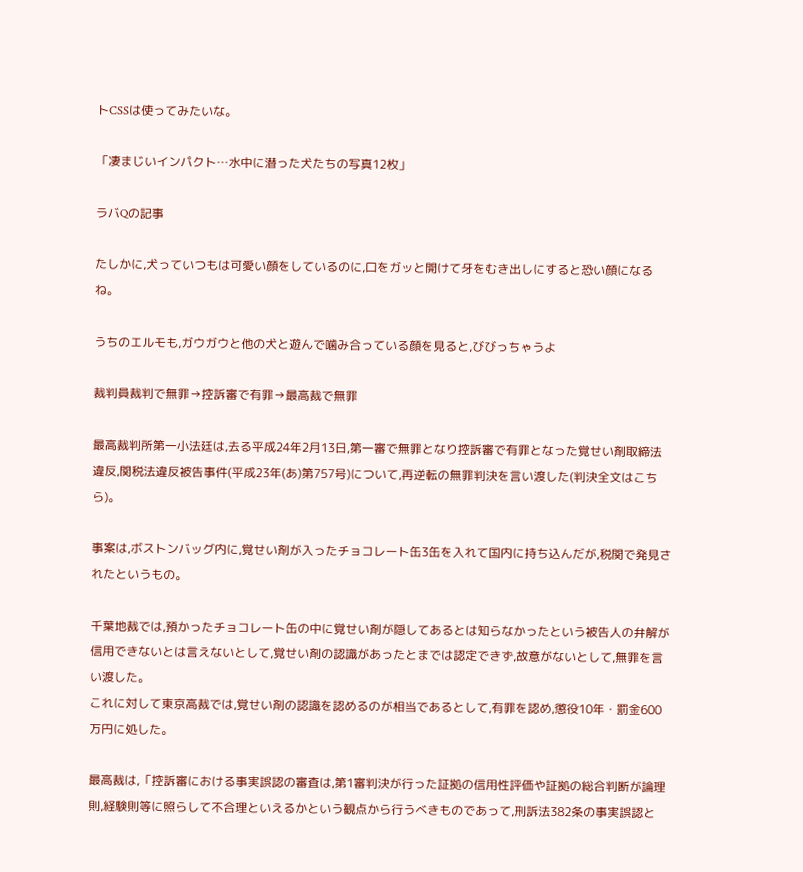トCSSは使ってみたいな。

「凄まじいインパクト…水中に潜った犬たちの写真12枚」

ラバQの記事

たしかに,犬っていつもは可愛い顔をしているのに,口をガッと開けて牙をむき出しにすると恐い顔になるね。

うちのエルモも,ガウガウと他の犬と遊んで噛み合っている顔を見ると,びびっちゃうよ

裁判員裁判で無罪→控訴審で有罪→最高裁で無罪

最高裁判所第一小法廷は,去る平成24年2月13日,第一審で無罪となり控訴審で有罪となった覚せい剤取締法違反,関税法違反被告事件(平成23年(あ)第757号)について,再逆転の無罪判決を言い渡した(判決全文はこちら)。

事案は,ボストンバッグ内に,覚せい剤が入ったチョコレート缶3缶を入れて国内に持ち込んだが,税関で発見されたというもの。

千葉地裁では,預かったチョコレート缶の中に覚せい剤が隠してあるとは知らなかったという被告人の弁解が信用できないとは言えないとして,覚せい剤の認識があったとまでは認定できず,故意がないとして,無罪を言い渡した。
これに対して東京高裁では,覚せい剤の認識を認めるのが相当であるとして,有罪を認め,懲役10年・罰金600万円に処した。

最高裁は,「控訴審における事実誤認の審査は,第1審判決が行った証拠の信用性評価や証拠の総合判断が論理則,経験則等に照らして不合理といえるかという観点から行うべきものであって,刑訴法382条の事実誤認と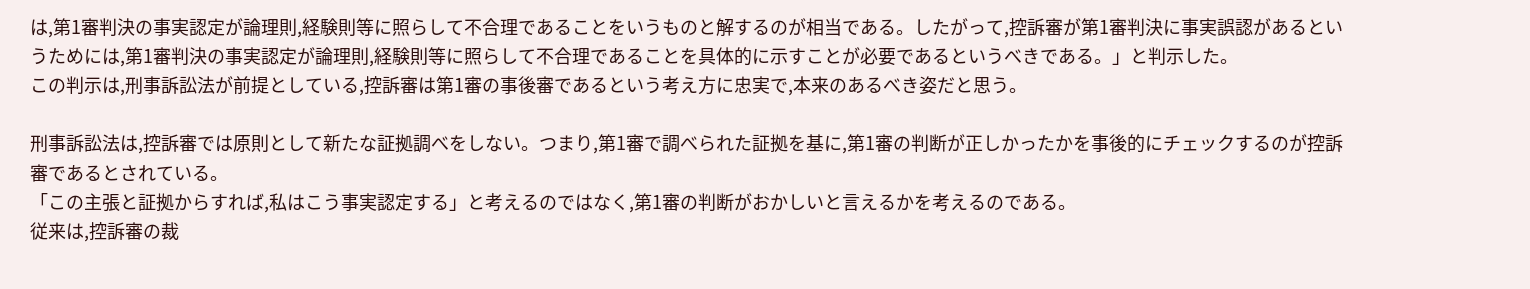は,第1審判決の事実認定が論理則,経験則等に照らして不合理であることをいうものと解するのが相当である。したがって,控訴審が第1審判決に事実誤認があるというためには,第1審判決の事実認定が論理則,経験則等に照らして不合理であることを具体的に示すことが必要であるというべきである。」と判示した。
この判示は,刑事訴訟法が前提としている,控訴審は第1審の事後審であるという考え方に忠実で,本来のあるべき姿だと思う。

刑事訴訟法は,控訴審では原則として新たな証拠調べをしない。つまり,第1審で調べられた証拠を基に,第1審の判断が正しかったかを事後的にチェックするのが控訴審であるとされている。
「この主張と証拠からすれば,私はこう事実認定する」と考えるのではなく,第1審の判断がおかしいと言えるかを考えるのである。
従来は,控訴審の裁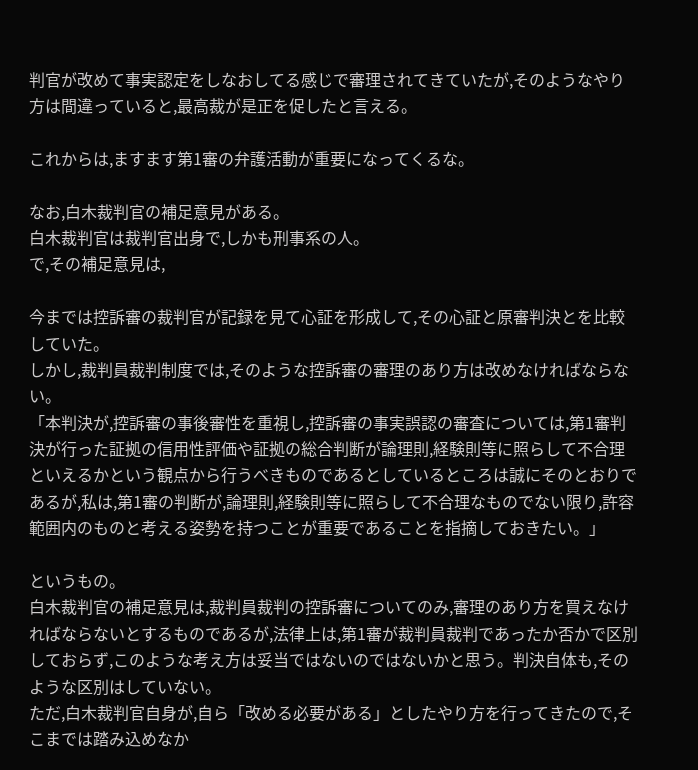判官が改めて事実認定をしなおしてる感じで審理されてきていたが,そのようなやり方は間違っていると,最高裁が是正を促したと言える。

これからは,ますます第1審の弁護活動が重要になってくるな。

なお,白木裁判官の補足意見がある。
白木裁判官は裁判官出身で,しかも刑事系の人。
で,その補足意見は,

今までは控訴審の裁判官が記録を見て心証を形成して,その心証と原審判決とを比較していた。
しかし,裁判員裁判制度では,そのような控訴審の審理のあり方は改めなければならない。
「本判決が,控訴審の事後審性を重視し,控訴審の事実誤認の審査については,第1審判決が行った証拠の信用性評価や証拠の総合判断が論理則,経験則等に照らして不合理といえるかという観点から行うべきものであるとしているところは誠にそのとおりであるが,私は,第1審の判断が,論理則,経験則等に照らして不合理なものでない限り,許容範囲内のものと考える姿勢を持つことが重要であることを指摘しておきたい。」

というもの。
白木裁判官の補足意見は,裁判員裁判の控訴審についてのみ,審理のあり方を買えなければならないとするものであるが,法律上は,第1審が裁判員裁判であったか否かで区別しておらず,このような考え方は妥当ではないのではないかと思う。判決自体も,そのような区別はしていない。
ただ,白木裁判官自身が,自ら「改める必要がある」としたやり方を行ってきたので,そこまでは踏み込めなか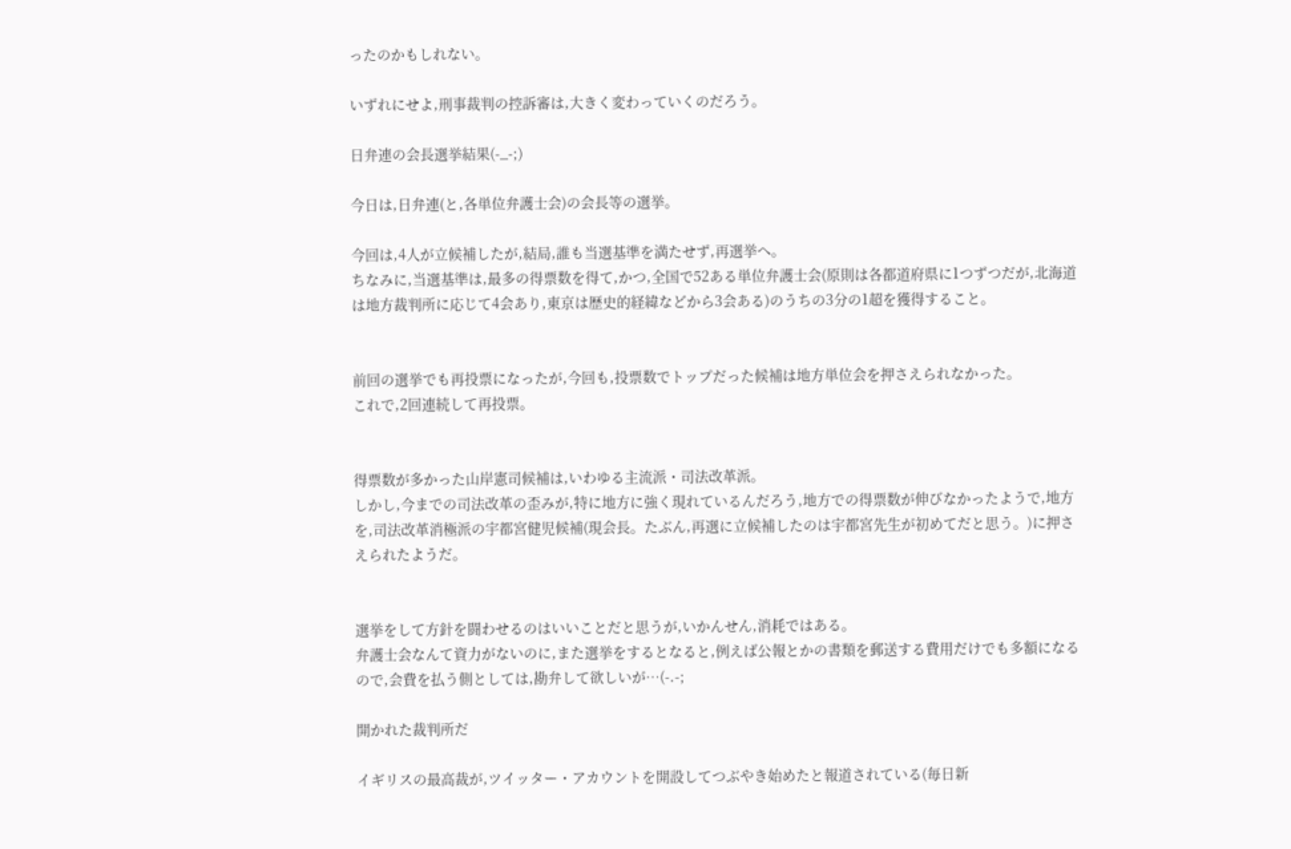ったのかもしれない。

いずれにせよ,刑事裁判の控訴審は,大きく変わっていくのだろう。

日弁連の会長選挙結果(-_-;)

今日は,日弁連(と,各単位弁護士会)の会長等の選挙。

今回は,4人が立候補したが,結局,誰も当選基準を満たせず,再選挙へ。
ちなみに,当選基準は,最多の得票数を得て,かつ,全国で52ある単位弁護士会(原則は各都道府県に1つずつだが,北海道は地方裁判所に応じて4会あり,東京は歴史的経緯などから3会ある)のうちの3分の1超を獲得すること。


前回の選挙でも再投票になったが,今回も,投票数でトップだった候補は地方単位会を押さえられなかった。
これで,2回連続して再投票。


得票数が多かった山岸憲司候補は,いわゆる主流派・司法改革派。
しかし,今までの司法改革の歪みが,特に地方に強く現れているんだろう,地方での得票数が伸びなかったようで,地方を,司法改革消極派の宇都宮健児候補(現会長。たぶん,再選に立候補したのは宇都宮先生が初めてだと思う。)に押さえられたようだ。


選挙をして方針を闘わせるのはいいことだと思うが,いかんせん,消耗ではある。
弁護士会なんて資力がないのに,また選挙をするとなると,例えば公報とかの書類を郵送する費用だけでも多額になるので,会費を払う側としては,勘弁して欲しいが…(-.-;

開かれた裁判所だ

イギリスの最高裁が,ツイッター・アカウントを開設してつぶやき始めたと報道されている(毎日新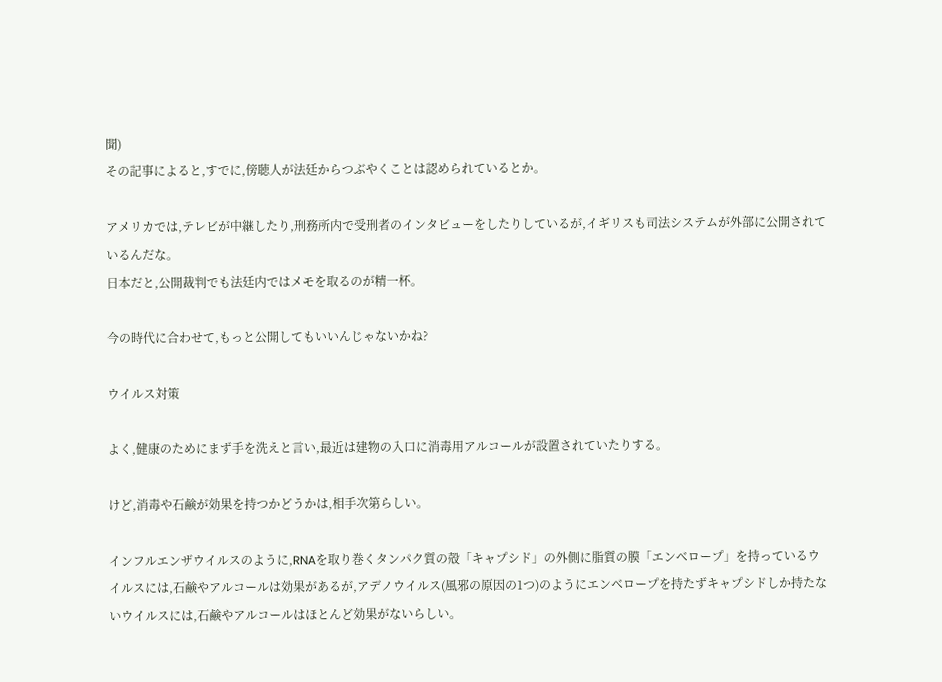聞)
その記事によると,すでに,傍聴人が法廷からつぶやくことは認められているとか。

アメリカでは,テレビが中継したり,刑務所内で受刑者のインタビューをしたりしているが,イギリスも司法システムが外部に公開されているんだな。
日本だと,公開裁判でも法廷内ではメモを取るのが精一杯。

今の時代に合わせて,もっと公開してもいいんじゃないかね?

ウイルス対策

よく,健康のためにまず手を洗えと言い,最近は建物の入口に消毒用アルコールが設置されていたりする。

けど,消毒や石鹸が効果を持つかどうかは,相手次第らしい。

インフルエンザウイルスのように,RNAを取り巻くタンパク質の殻「キャプシド」の外側に脂質の膜「エンベロープ」を持っているウイルスには,石鹸やアルコールは効果があるが,アデノウイルス(風邪の原因の1つ)のようにエンベロープを持たずキャプシドしか持たないウイルスには,石鹸やアルコールはほとんど効果がないらしい。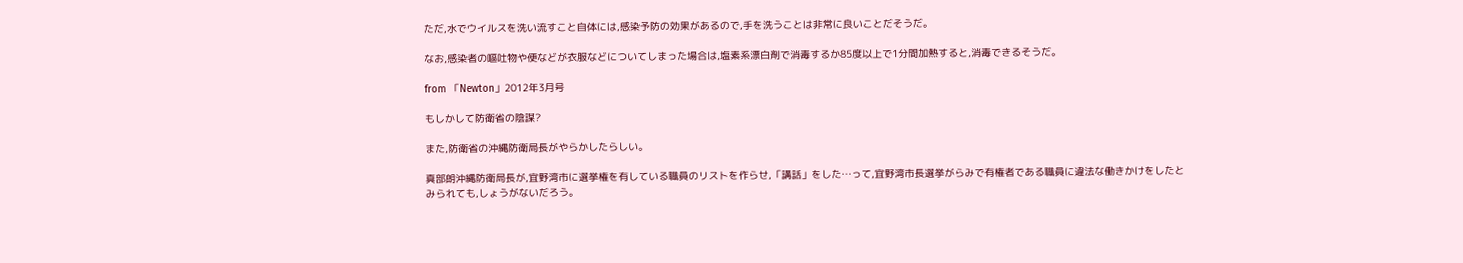ただ,水でウイルスを洗い流すこと自体には,感染予防の効果があるので,手を洗うことは非常に良いことだそうだ。

なお,感染者の嘔吐物や便などが衣服などについてしまった場合は,塩素系漂白剤で消毒するか85度以上で1分間加熱すると,消毒できるそうだ。

from 「Newton」2012年3月号

もしかして防衛省の陰謀?

また,防衛省の沖縄防衛局長がやらかしたらしい。

真部朗沖縄防衛局長が,宜野湾市に選挙権を有している職員のリストを作らせ,「講話」をした…って,宜野湾市長選挙がらみで有権者である職員に違法な働きかけをしたとみられても,しょうがないだろう。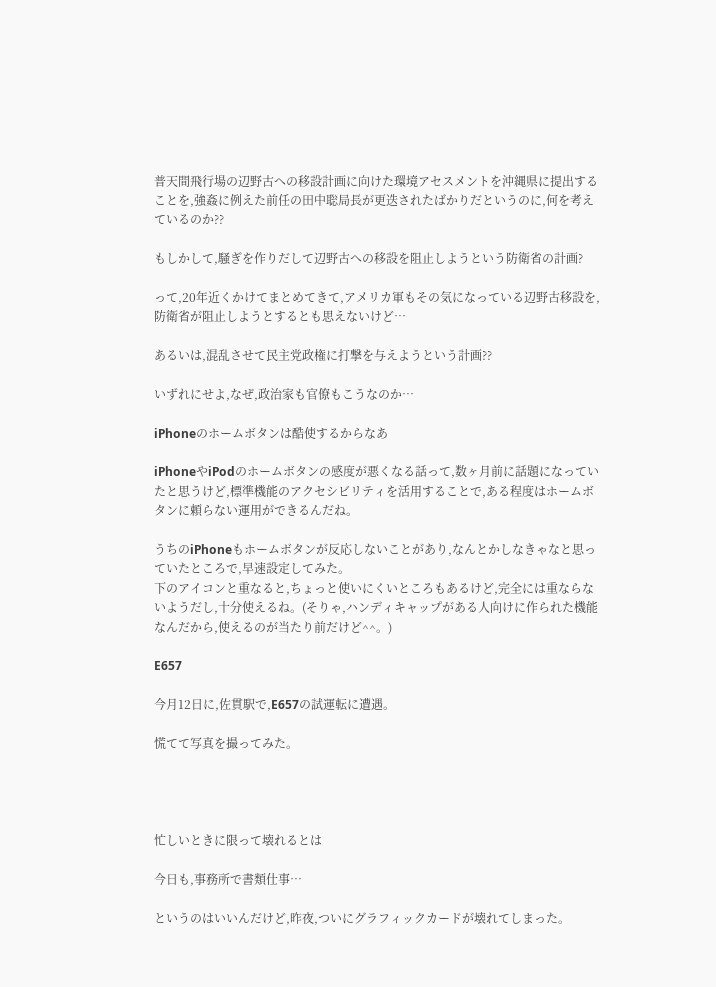普天間飛行場の辺野古への移設計画に向けた環境アセスメントを沖縄県に提出することを,強姦に例えた前任の田中聡局長が更迭されたばかりだというのに,何を考えているのか??

もしかして,騒ぎを作りだして辺野古への移設を阻止しようという防衛省の計画?

って,20年近くかけてまとめてきて,アメリカ軍もその気になっている辺野古移設を,防衛省が阻止しようとするとも思えないけど…

あるいは,混乱させて民主党政権に打撃を与えようという計画??

いずれにせよ,なぜ,政治家も官僚もこうなのか…

iPhoneのホームボタンは酷使するからなあ

iPhoneやiPodのホームボタンの感度が悪くなる話って,数ヶ月前に話題になっていたと思うけど,標準機能のアクセシビリティを活用することで,ある程度はホームボタンに頼らない運用ができるんだね。

うちのiPhoneもホームボタンが反応しないことがあり,なんとかしなきゃなと思っていたところで,早速設定してみた。
下のアイコンと重なると,ちょっと使いにくいところもあるけど,完全には重ならないようだし,十分使えるね。(そりゃ,ハンディキャップがある人向けに作られた機能なんだから,使えるのが当たり前だけど^^。)

E657

今月12日に,佐貫駅で,E657の試運転に遭遇。

慌てて写真を撮ってみた。




忙しいときに限って壊れるとは

今日も,事務所で書類仕事…

というのはいいんだけど,昨夜,ついにグラフィックカードが壊れてしまった。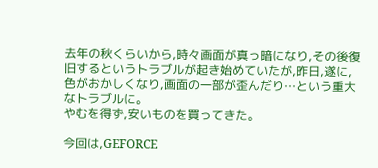去年の秋くらいから,時々画面が真っ暗になり,その後復旧するというトラブルが起き始めていたが,昨日,遂に,色がおかしくなり,画面の一部が歪んだり…という重大なトラブルに。
やむを得ず,安いものを買ってきた。

今回は,GEFORCE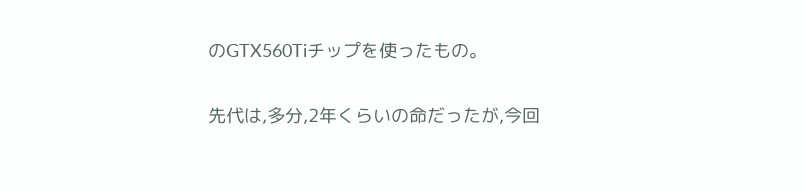のGTX560Tiチップを使ったもの。

先代は,多分,2年くらいの命だったが,今回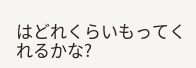はどれくらいもってくれるかな?